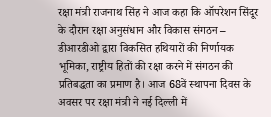रक्षा मंत्री राजनाथ सिंह ने आज कहा कि ऑपरेशन सिंदूर के दौरान रक्षा अनुसंधान और विकास संगठन – डीआरडीओ द्वारा विकसित हथियारों की निर्णायक भूमिका, राष्ट्रीय हितों की रक्षा करने में संगठन की प्रतिबद्धता का प्रमाण है। आज 68वें स्थापना दिवस के अवसर पर रक्षा मंत्री ने नई दिल्ली में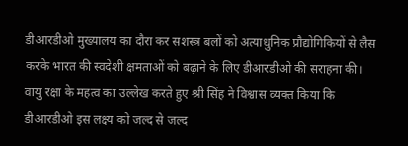डीआरडीओ मुख्यालय का दौरा कर सशस्त्र बलों को अत्याधुनिक प्रौद्योगिकियों से लैस करके भारत की स्वदेशी क्षमताओं को बढ़ाने के लिए डीआरडीओ की सराहना की। वायु रक्षा के महत्व का उल्लेख करते हुए श्री सिंह ने विश्वास व्यक्त किया कि डीआरडीओ इस लक्ष्य को जल्द से जल्द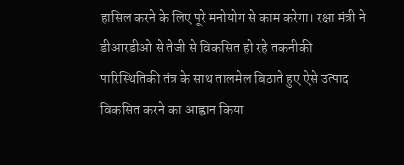हासिल करने के लिए पूरे मनोयोग से काम करेगा। रक्षा मंत्री ने डीआरडीओ से तेजी से विकसित हो रहे तकनीकी पारिस्थितिकी तंत्र के साथ तालमेल बिठाते हुए ऐसे उत्पाद विकसित करने का आह्वान किया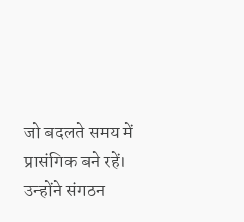जो बदलते समय में प्रासंगिक बने रहें। उन्होंने संगठन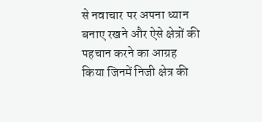से नवाचार पर अपना ध्यान बनाए रखने और ऐसे क्षेत्रों की पहचान करने का आग्रह किया जिनमें निजी क्षेत्र की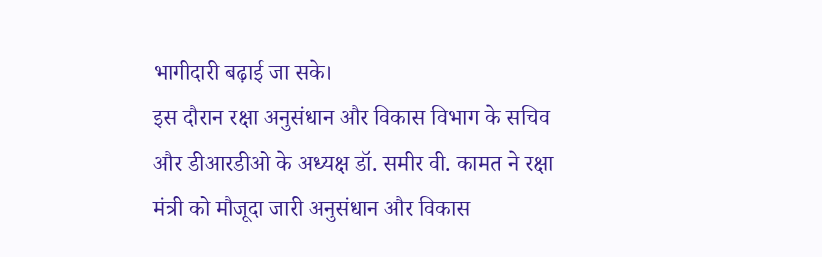भागीदारी बढ़ाई जा सके।
इस दौरान रक्षा अनुसंधान और विकास विभाग के सचिव और डीआरडीओ के अध्यक्ष डॉ. समीर वी. कामत ने रक्षा मंत्री को मौजूदा जारी अनुसंधान और विकास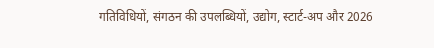गतिविधियों, संगठन की उपलब्धियों, उद्योग, स्टार्ट-अप और 2026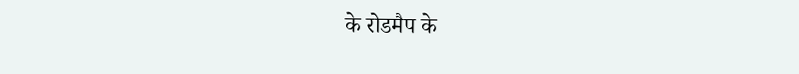के रोडमैप के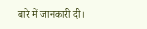बारे में जानकारी दी।